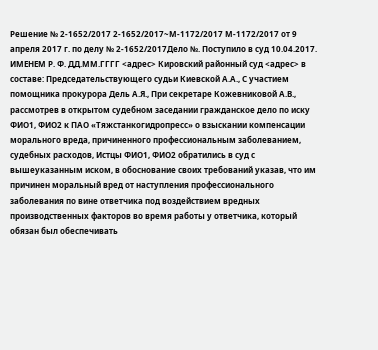Решение № 2-1652/2017 2-1652/2017~М-1172/2017 М-1172/2017 от 9 апреля 2017 г. по делу № 2-1652/2017Дело №. Поступило в суд 10.04.2017. ИМЕНЕМ Р. Ф. ДД.ММ.ГГГГ <адрес> Кировский районный суд <адрес> в составе: Председательствующего судьи Киевской А.А., С участием помощника прокурора Дель А.Я., При секретаре Кожевниковой А.В., рассмотрев в открытом судебном заседании гражданское дело по иску ФИО1, ФИО2 к ПАО «Тяжстанкогидропресс» о взыскании компенсации морального вреда, причиненного профессиональным заболеванием, судебных расходов, Истцы ФИО1, ФИО2 обратились в суд с вышеуказанным иском, в обоснование своих требований указав, что им причинен моральный вред от наступления профессионального заболевания по вине ответчика под воздействием вредных производственных факторов во время работы у ответчика, который обязан был обеспечивать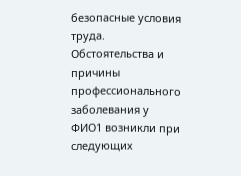безопасные условия труда. Обстоятельства и причины профессионального заболевания у ФИО1 возникли при следующих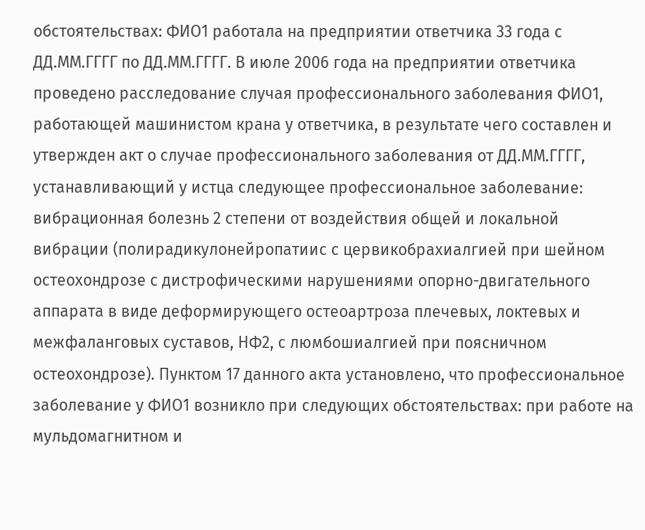обстоятельствах: ФИО1 работала на предприятии ответчика 33 года с ДД.ММ.ГГГГ по ДД.ММ.ГГГГ. В июле 2006 года на предприятии ответчика проведено расследование случая профессионального заболевания ФИО1, работающей машинистом крана у ответчика, в результате чего составлен и утвержден акт о случае профессионального заболевания от ДД.ММ.ГГГГ, устанавливающий у истца следующее профессиональное заболевание: вибрационная болезнь 2 степени от воздействия общей и локальной вибрации (полирадикулонейропатиис с цервикобрахиалгией при шейном остеохондрозе с дистрофическими нарушениями опорно-двигательного аппарата в виде деформирующего остеоартроза плечевых, локтевых и межфаланговых суставов, НФ2, с люмбошиалгией при поясничном остеохондрозе). Пунктом 17 данного акта установлено, что профессиональное заболевание у ФИО1 возникло при следующих обстоятельствах: при работе на мульдомагнитном и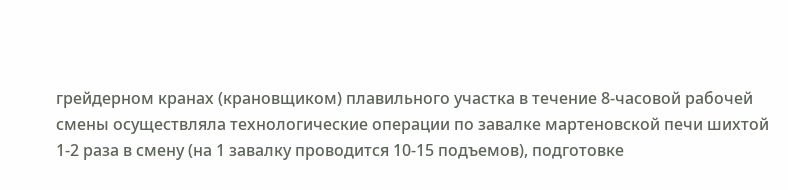грейдерном кранах (крановщиком) плавильного участка в течение 8-часовой рабочей смены осуществляла технологические операции по завалке мартеновской печи шихтой 1-2 раза в смену (на 1 завалку проводится 10-15 подъемов), подготовке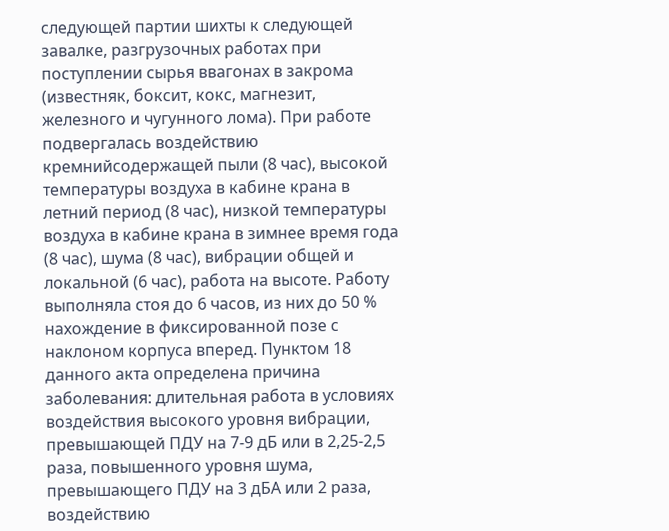следующей партии шихты к следующей завалке, разгрузочных работах при поступлении сырья ввагонах в закрома (известняк, боксит, кокс, магнезит, железного и чугунного лома). При работе подвергалась воздействию кремнийсодержащей пыли (8 час), высокой температуры воздуха в кабине крана в летний период (8 час), низкой температуры воздуха в кабине крана в зимнее время года (8 час), шума (8 час), вибрации общей и локальной (6 час), работа на высоте. Работу выполняла стоя до 6 часов, из них до 50 % нахождение в фиксированной позе с наклоном корпуса вперед. Пунктом 18 данного акта определена причина заболевания: длительная работа в условиях воздействия высокого уровня вибрации, превышающей ПДУ на 7-9 дБ или в 2,25-2,5 раза, повышенного уровня шума, превышающего ПДУ на 3 дБА или 2 раза, воздействию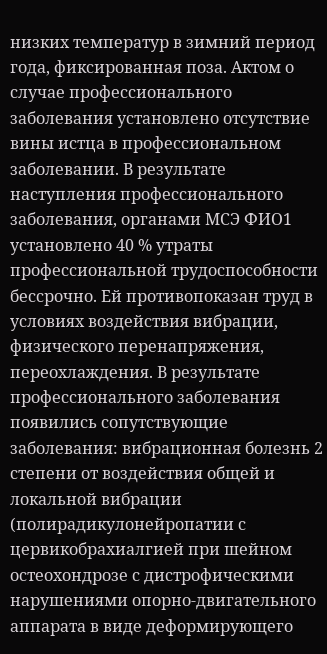низких температур в зимний период года, фиксированная поза. Актом о случае профессионального заболевания установлено отсутствие вины истца в профессиональном заболевании. В результате наступления профессионального заболевания, органами МСЭ ФИО1 установлено 40 % утраты профессиональной трудоспособности бессрочно. Ей противопоказан труд в условиях воздействия вибрации, физического перенапряжения, переохлаждения. В результате профессионального заболевания появились сопутствующие заболевания: вибрационная болезнь 2 степени от воздействия общей и локальной вибрации (полирадикулонейропатии с цервикобрахиалгией при шейном остеохондрозе с дистрофическими нарушениями опорно-двигательного аппарата в виде деформирующего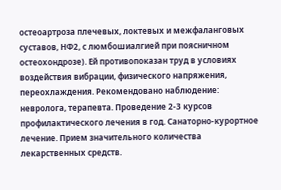остеоартроза плечевых, локтевых и межфаланговых суставов, НФ2, с люмбошиалгией при поясничном остеохондрозе). Ей противопоказан труд в условиях воздействия вибрации, физического напряжения, переохлаждения. Рекомендовано наблюдение: невролога, терапевта. Проведение 2-3 курсов профилактического лечения в год. Санаторно-курортное лечение. Прием значительного количества лекарственных средств.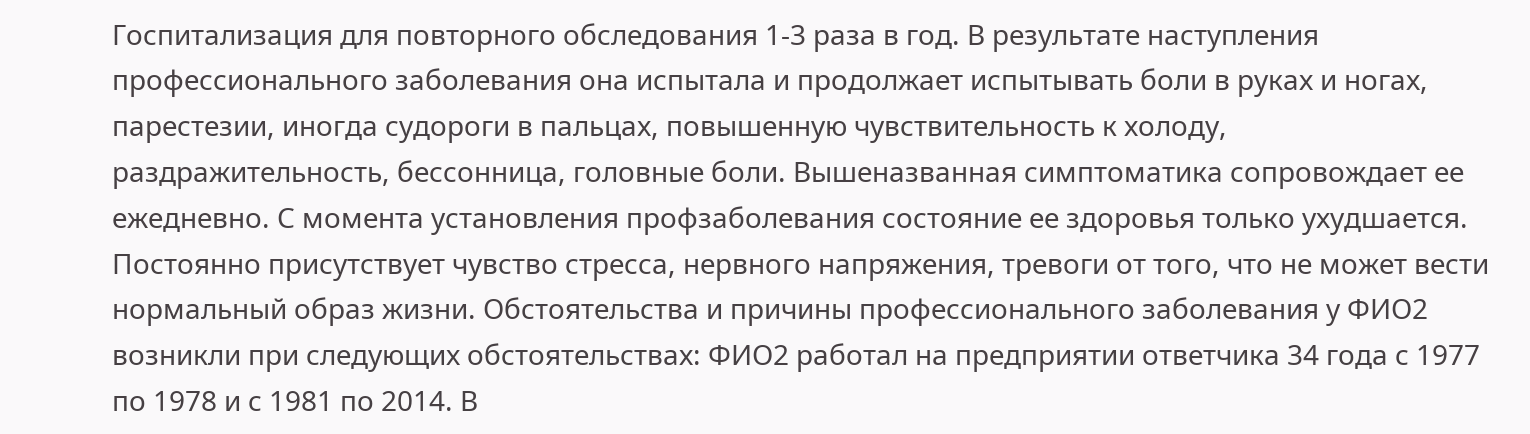Госпитализация для повторного обследования 1-3 раза в год. В результате наступления профессионального заболевания она испытала и продолжает испытывать боли в руках и ногах, парестезии, иногда судороги в пальцах, повышенную чувствительность к холоду, раздражительность, бессонница, головные боли. Вышеназванная симптоматика сопровождает ее ежедневно. С момента установления профзаболевания состояние ее здоровья только ухудшается. Постоянно присутствует чувство стресса, нервного напряжения, тревоги от того, что не может вести нормальный образ жизни. Обстоятельства и причины профессионального заболевания у ФИО2 возникли при следующих обстоятельствах: ФИО2 работал на предприятии ответчика 34 года с 1977 по 1978 и с 1981 по 2014. В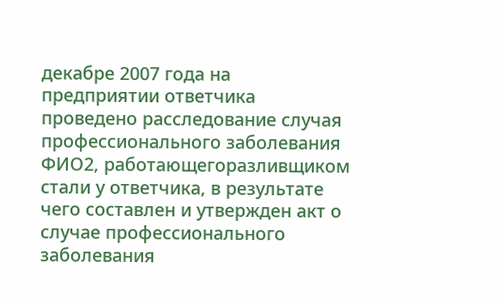декабре 2007 года на предприятии ответчика проведено расследование случая профессионального заболевания ФИО2, работающегоразливщиком стали у ответчика, в результате чего составлен и утвержден акт о случае профессионального заболевания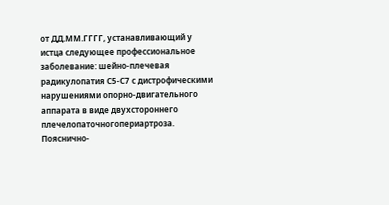от ДД.ММ.ГГГГ, устанавливающий у истца следующее профессиональное заболевание: шейно-плечевая радикулопатия С5-С7 с дистрофическими нарушениями опорно-двигательного аппарата в виде двухстороннего плечелопаточногопериартроза. Пояснично-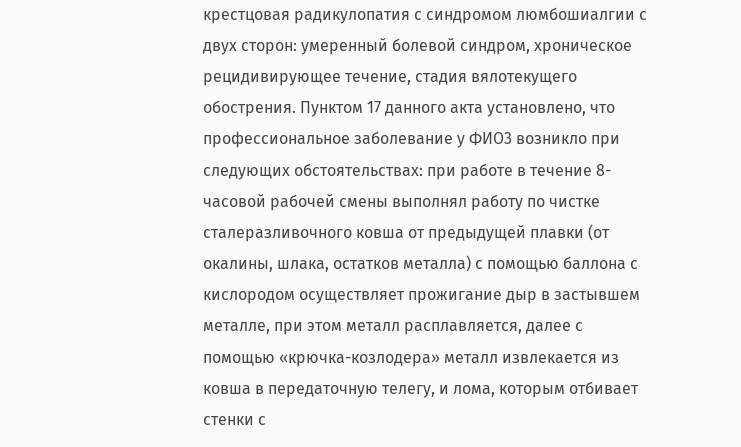крестцовая радикулопатия с синдромом люмбошиалгии с двух сторон: умеренный болевой синдром, хроническое рецидивирующее течение, стадия вялотекущего обострения. Пунктом 17 данного акта установлено, что профессиональное заболевание у ФИО3 возникло при следующих обстоятельствах: при работе в течение 8-часовой рабочей смены выполнял работу по чистке сталеразливочного ковша от предыдущей плавки (от окалины, шлака, остатков металла) с помощью баллона с кислородом осуществляет прожигание дыр в застывшем металле, при этом металл расплавляется, далее с помощью «крючка-козлодера» металл извлекается из ковша в передаточную телегу, и лома, которым отбивает стенки с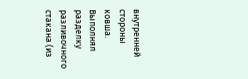внутренней стороны ковша. Выполнял разделку разливочного стакана (из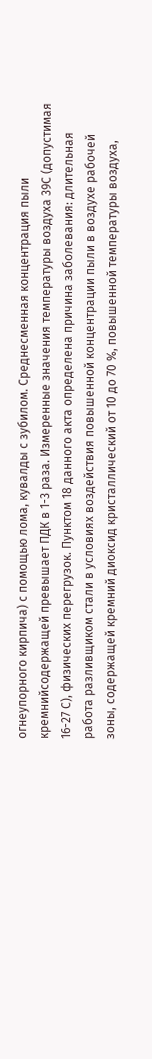огнеупорного кирпича) с помощью лома, кувалды с зубилом. Среднесменная концентрация пыли кремнийсодержащей превышает ПДК в 1-3 раза. Измеренные значения температуры воздуха 39С (допустимая 16-27 С), физических перегрузок. Пунктом 18 данного акта определена причина заболевания: длительная работа разливщиком стали в условиях воздействия повышенной концентрации пыли в воздухе рабочей зоны, содержащей кремний диоксид кристаллический от 10 до 70 %, повышенной температуры воздуха,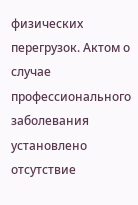физических перегрузок. Актом о случае профессионального заболевания установлено отсутствие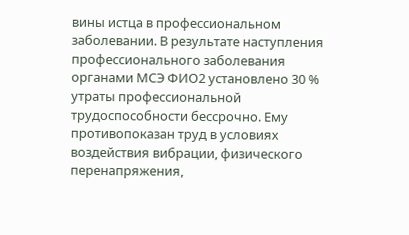вины истца в профессиональном заболевании. В результате наступления профессионального заболевания органами МСЭ ФИО2 установлено 30 % утраты профессиональной трудоспособности бессрочно. Ему противопоказан труд в условиях воздействия вибрации, физического перенапряжения,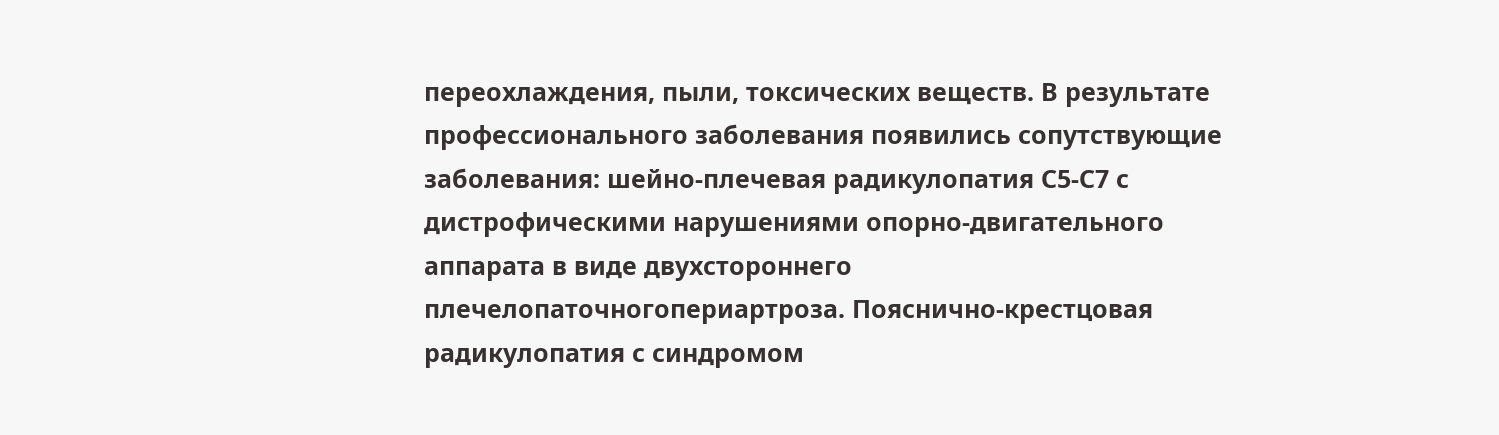переохлаждения, пыли, токсических веществ. В результате профессионального заболевания появились сопутствующие заболевания: шейно-плечевая радикулопатия С5-С7 с дистрофическими нарушениями опорно-двигательного аппарата в виде двухстороннего плечелопаточногопериартроза. Пояснично-крестцовая радикулопатия с синдромом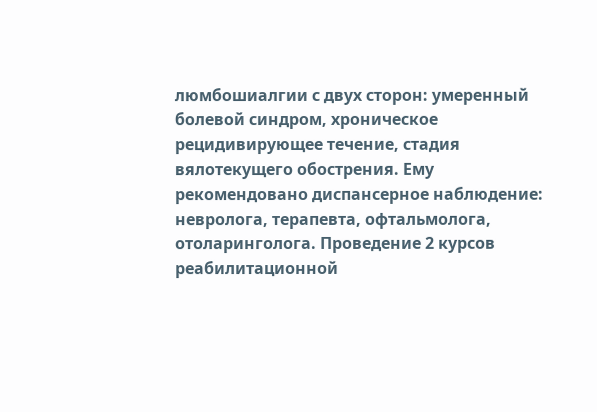люмбошиалгии с двух сторон: умеренный болевой синдром, хроническое рецидивирующее течение, стадия вялотекущего обострения. Ему рекомендовано диспансерное наблюдение: невролога, терапевта, офтальмолога, отоларинголога. Проведение 2 курсов реабилитационной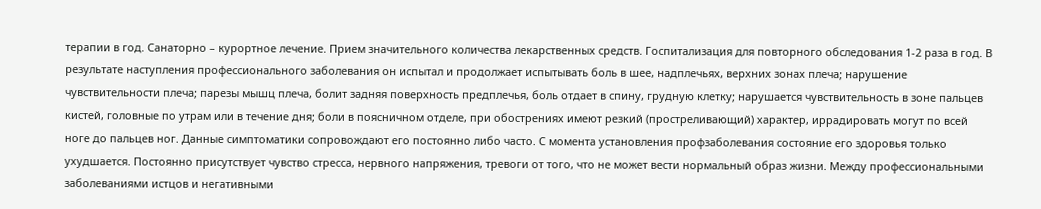терапии в год. Санаторно – курортное лечение. Прием значительного количества лекарственных средств. Госпитализация для повторного обследования 1-2 раза в год. В результате наступления профессионального заболевания он испытал и продолжает испытывать боль в шее, надплечьях, верхних зонах плеча; нарушение чувствительности плеча; парезы мышц плеча, болит задняя поверхность предплечья, боль отдает в спину, грудную клетку; нарушается чувствительность в зоне пальцев кистей, головные по утрам или в течение дня; боли в поясничном отделе, при обострениях имеют резкий (простреливающий) характер, иррадировать могут по всей ноге до пальцев ног. Данные симптоматики сопровождают его постоянно либо часто. С момента установления профзаболевания состояние его здоровья только ухудшается. Постоянно присутствует чувство стресса, нервного напряжения, тревоги от того, что не может вести нормальный образ жизни. Между профессиональными заболеваниями истцов и негативными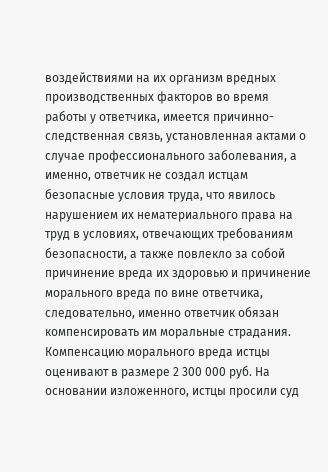воздействиями на их организм вредных производственных факторов во время работы у ответчика, имеется причинно-следственная связь, установленная актами о случае профессионального заболевания, а именно, ответчик не создал истцам безопасные условия труда, что явилось нарушением их нематериального права на труд в условиях, отвечающих требованиям безопасности, а также повлекло за собой причинение вреда их здоровью и причинение морального вреда по вине ответчика, следовательно, именно ответчик обязан компенсировать им моральные страдания. Компенсацию морального вреда истцы оценивают в размере 2 300 000 руб. На основании изложенного, истцы просили суд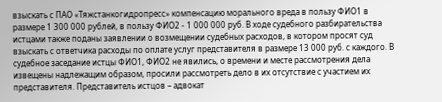взыскать с ПАО «Тяжстанкогидропресс» компенсацию морального вреда в пользу ФИО1 в размере 1 300 000 рублей, в пользу ФИО2 - 1 000 000 руб. В ходе судебного разбирательства истцами также поданы заявлении о возмещении судебных расходов, в котором просят суд взыскать с ответчика расходы по оплате услуг представителя в размере 13 000 руб. с каждого. В судебное заседание истцы ФИО1, ФИО2 не явились, о времени и месте рассмотрения дела извещены надлежащим образом, просили рассмотреть дело в их отсутствие с участием их представителя. Представитель истцов – адвокат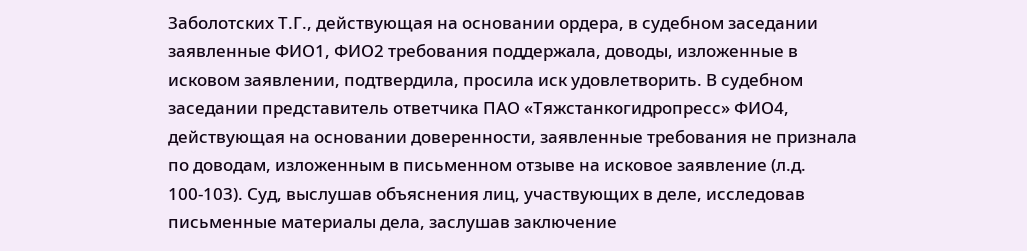Заболотских Т.Г., действующая на основании ордера, в судебном заседании заявленные ФИО1, ФИО2 требования поддержала, доводы, изложенные в исковом заявлении, подтвердила, просила иск удовлетворить. В судебном заседании представитель ответчика ПАО «Тяжстанкогидропресс» ФИО4, действующая на основании доверенности, заявленные требования не признала по доводам, изложенным в письменном отзыве на исковое заявление (л.д. 100-103). Суд, выслушав объяснения лиц, участвующих в деле, исследовав письменные материалы дела, заслушав заключение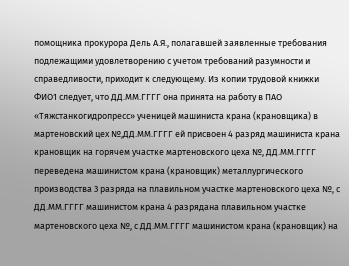помощника прокурора Дель А.Я., полагавшей заявленные требования подлежащими удовлетворению с учетом требований разумности и справедливости, приходит к следующему. Из копии трудовой книжки ФИО1 следует, что ДД.ММ.ГГГГ она принята на работу в ПАО «Тяжстанкогидропресс» ученицей машиниста крана (крановщика) в мартеновский цех №,ДД.ММ.ГГГГ ей присвоен 4 разряд машиниста крана крановщик на горячем участке мартеновского цеха №, ДД.ММ.ГГГГ переведена машинистом крана (крановщик) металлургического производства 3 разряда на плавильном участке мартеновского цеха №, с ДД.ММ.ГГГГ машинистом крана 4 разрядана плавильном участке мартеновского цеха №, с ДД.ММ.ГГГГ машинистом крана (крановщик) на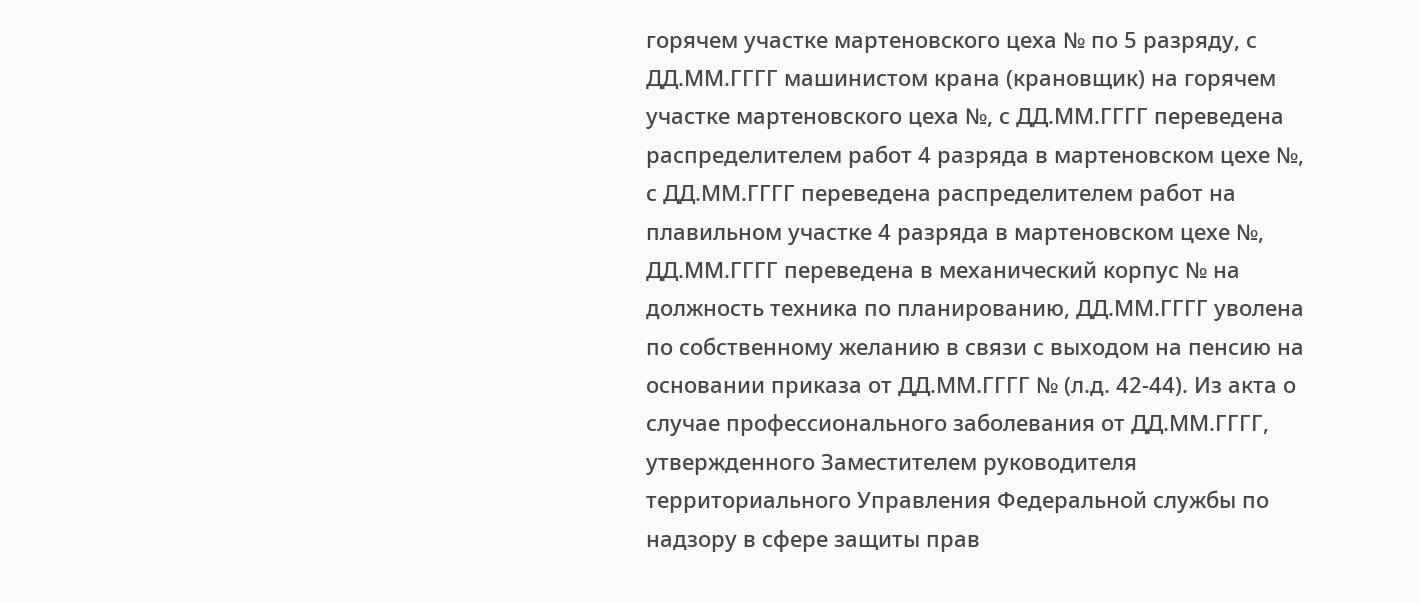горячем участке мартеновского цеха № по 5 разряду, с ДД.ММ.ГГГГ машинистом крана (крановщик) на горячем участке мартеновского цеха №, с ДД.ММ.ГГГГ переведена распределителем работ 4 разряда в мартеновском цехе №, с ДД.ММ.ГГГГ переведена распределителем работ на плавильном участке 4 разряда в мартеновском цехе №, ДД.ММ.ГГГГ переведена в механический корпус № на должность техника по планированию, ДД.ММ.ГГГГ уволена по собственному желанию в связи с выходом на пенсию на основании приказа от ДД.ММ.ГГГГ № (л.д. 42-44). Из акта о случае профессионального заболевания от ДД.ММ.ГГГГ, утвержденного Заместителем руководителя территориального Управления Федеральной службы по надзору в сфере защиты прав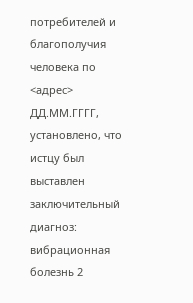потребителей и благополучия человека по <адрес> ДД.ММ.ГГГГ, установлено, что истцу был выставлен заключительный диагноз: вибрационная болезнь 2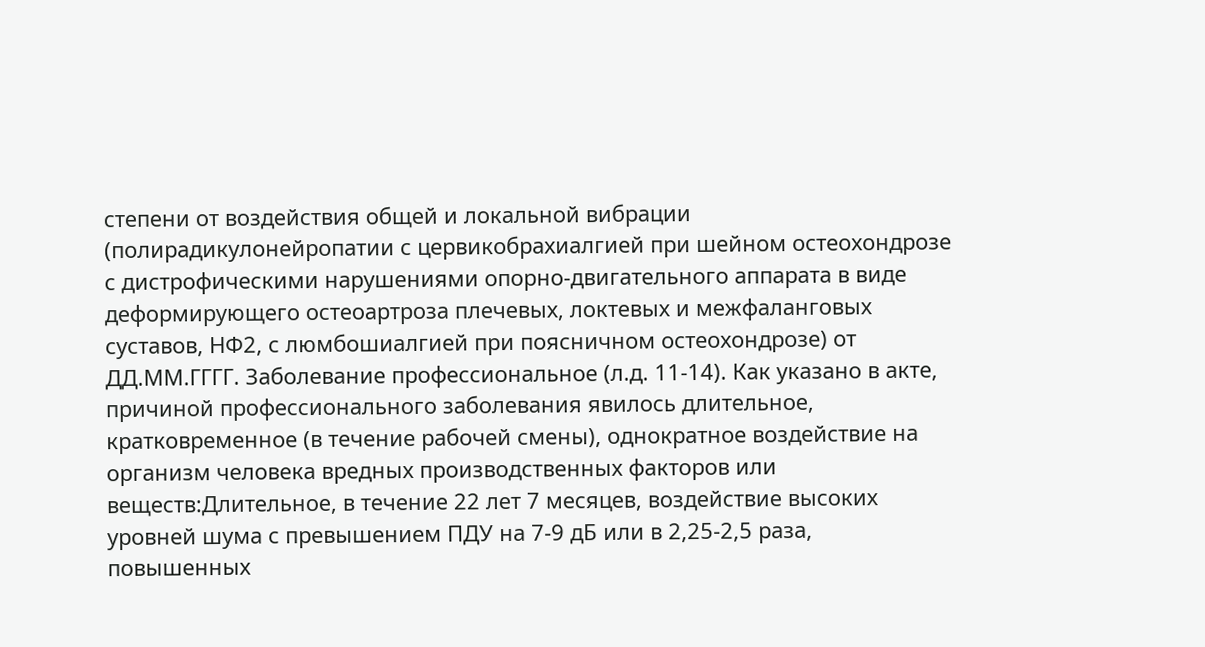степени от воздействия общей и локальной вибрации (полирадикулонейропатии с цервикобрахиалгией при шейном остеохондрозе с дистрофическими нарушениями опорно-двигательного аппарата в виде деформирующего остеоартроза плечевых, локтевых и межфаланговых суставов, НФ2, с люмбошиалгией при поясничном остеохондрозе) от ДД.ММ.ГГГГ. Заболевание профессиональное (л.д. 11-14). Как указано в акте, причиной профессионального заболевания явилось длительное, кратковременное (в течение рабочей смены), однократное воздействие на организм человека вредных производственных факторов или веществ:Длительное, в течение 22 лет 7 месяцев, воздействие высоких уровней шума с превышением ПДУ на 7-9 дБ или в 2,25-2,5 раза, повышенных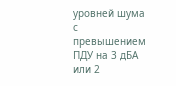уровней шума с превышением ПДУ на 3 дБА или 2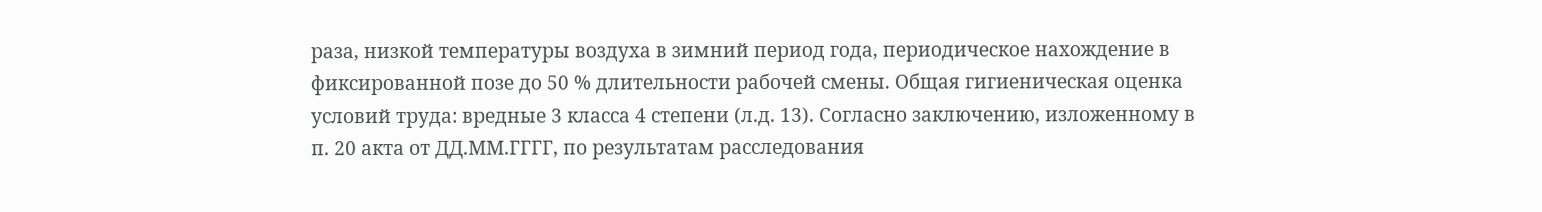раза, низкой температуры воздуха в зимний период года, периодическое нахождение в фиксированной позе до 50 % длительности рабочей смены. Общая гигиеническая оценка условий труда: вредные 3 класса 4 степени (л.д. 13). Согласно заключению, изложенному в п. 20 акта от ДД.ММ.ГГГГ, по результатам расследования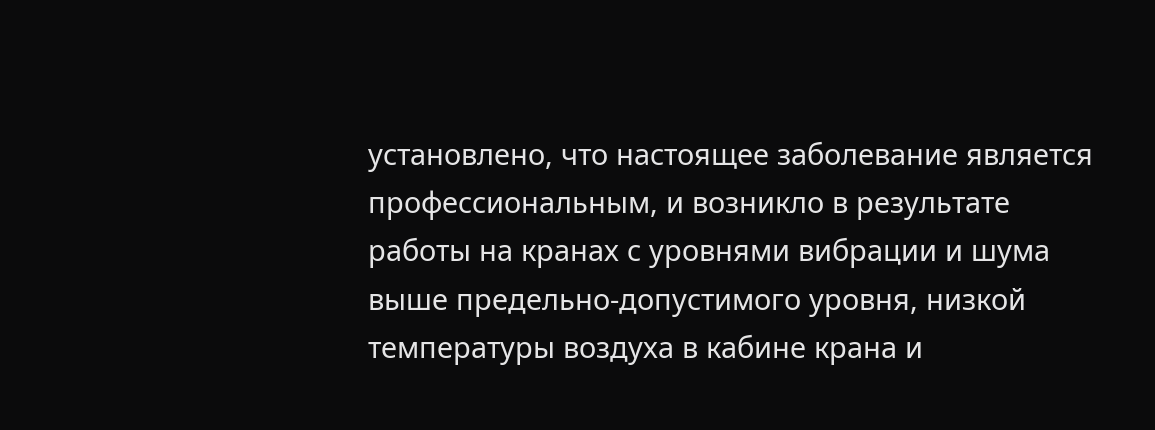установлено, что настоящее заболевание является профессиональным, и возникло в результате работы на кранах с уровнями вибрации и шума выше предельно-допустимого уровня, низкой температуры воздуха в кабине крана и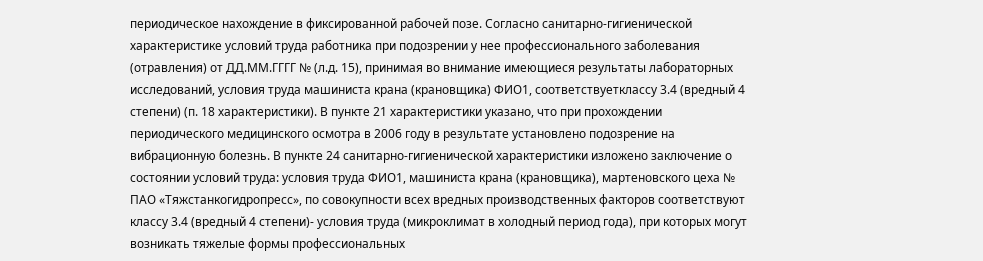периодическое нахождение в фиксированной рабочей позе. Согласно санитарно-гигиенической характеристике условий труда работника при подозрении у нее профессионального заболевания (отравления) от ДД.ММ.ГГГГ № (л.д. 15), принимая во внимание имеющиеся результаты лабораторных исследований, условия труда машиниста крана (крановщика) ФИО1, соответствуетклассу 3.4 (вредный 4 степени) (п. 18 характеристики). В пункте 21 характеристики указано, что при прохождении периодического медицинского осмотра в 2006 году в результате установлено подозрение на вибрационную болезнь. В пункте 24 санитарно-гигиенической характеристики изложено заключение о состоянии условий труда: условия труда ФИО1, машиниста крана (крановщика), мартеновского цеха № ПАО «Тяжстанкогидропресс», по совокупности всех вредных производственных факторов соответствуют классу 3.4 (вредный 4 степени)- условия труда (микроклимат в холодный период года), при которых могут возникать тяжелые формы профессиональных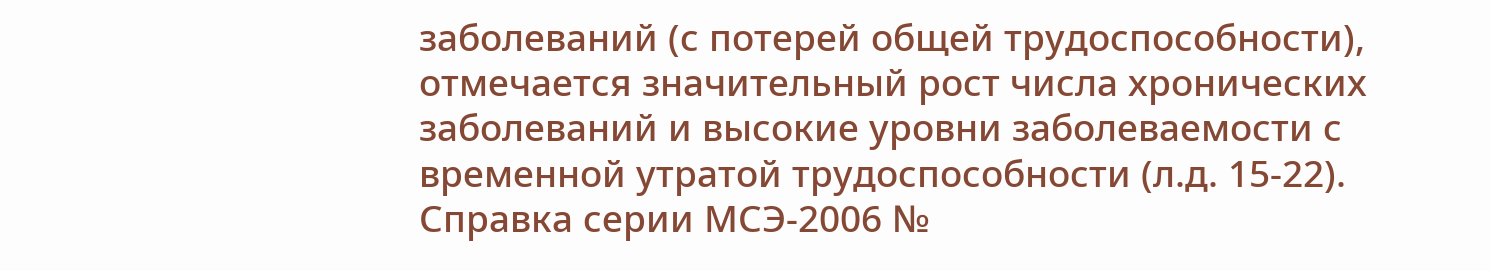заболеваний (с потерей общей трудоспособности), отмечается значительный рост числа хронических заболеваний и высокие уровни заболеваемости с временной утратой трудоспособности (л.д. 15-22). Справка серии МСЭ-2006 №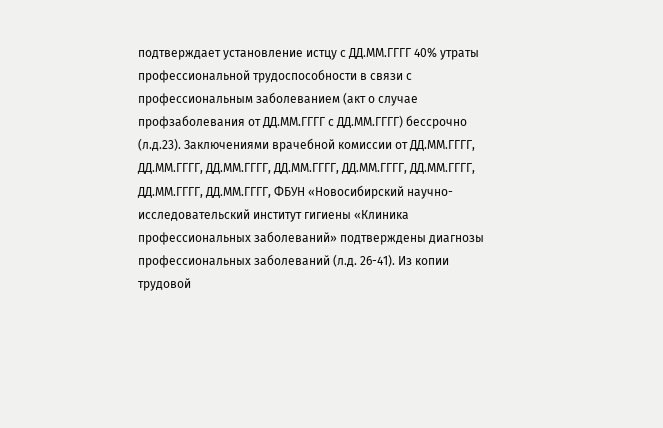подтверждает установление истцу с ДД.ММ.ГГГГ 40% утраты профессиональной трудоспособности в связи с профессиональным заболеванием (акт о случае профзаболевания от ДД.ММ.ГГГГ с ДД.ММ.ГГГГ) бессрочно (л.д.23). Заключениями врачебной комиссии от ДД.ММ.ГГГГ, ДД.ММ.ГГГГ, ДД.ММ.ГГГГ, ДД.ММ.ГГГГ, ДД.ММ.ГГГГ, ДД.ММ.ГГГГ, ДД.ММ.ГГГГ, ДД.ММ.ГГГГ, ФБУН «Новосибирский научно-исследовательский институт гигиены «Клиника профессиональных заболеваний» подтверждены диагнозы профессиональных заболеваний (л.д. 26-41). Из копии трудовой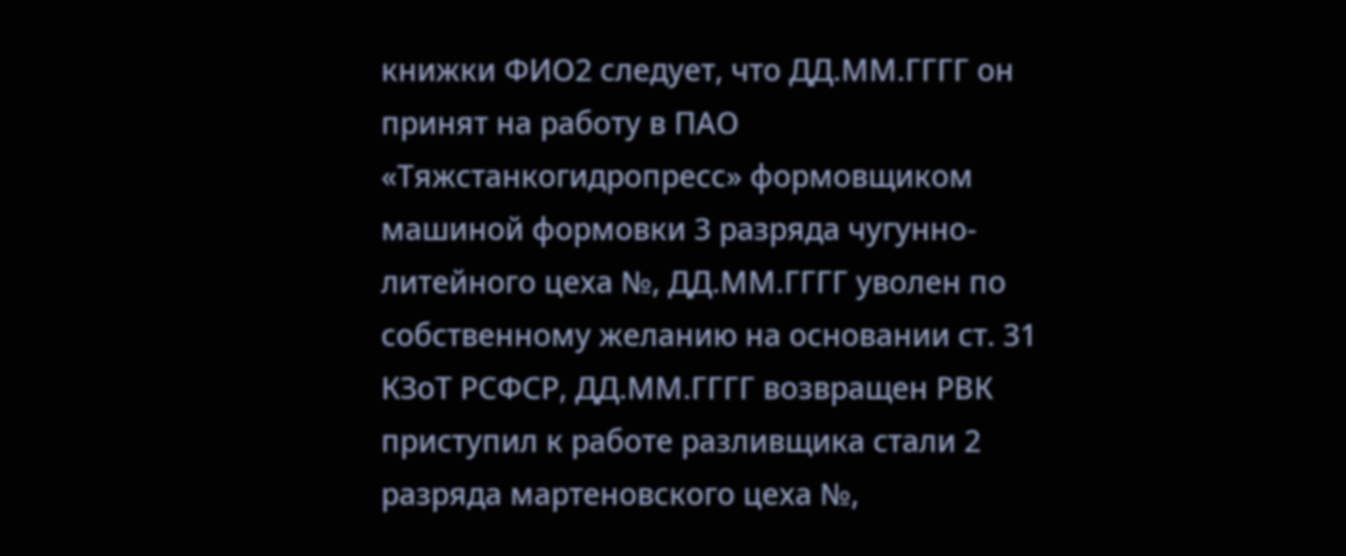книжки ФИО2 следует, что ДД.ММ.ГГГГ он принят на работу в ПАО «Тяжстанкогидропресс» формовщиком машиной формовки 3 разряда чугунно-литейного цеха №, ДД.ММ.ГГГГ уволен по собственному желанию на основании ст. 31 КЗоТ РСФСР, ДД.ММ.ГГГГ возвращен РВК приступил к работе разливщика стали 2 разряда мартеновского цеха №,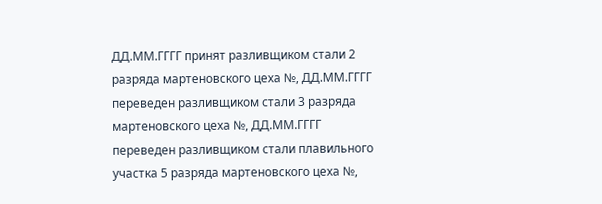ДД.ММ.ГГГГ принят разливщиком стали 2 разряда мартеновского цеха №, ДД.ММ.ГГГГ переведен разливщиком стали 3 разряда мартеновского цеха №, ДД.ММ.ГГГГ переведен разливщиком стали плавильного участка 5 разряда мартеновского цеха №,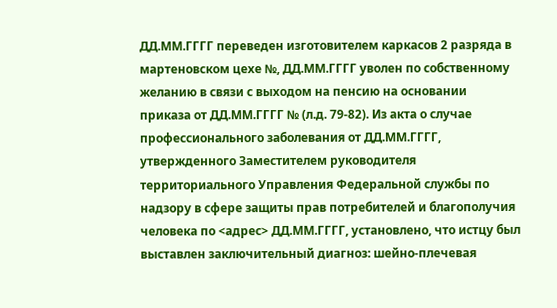ДД.ММ.ГГГГ переведен изготовителем каркасов 2 разряда в мартеновском цехе №, ДД.ММ.ГГГГ уволен по собственному желанию в связи с выходом на пенсию на основании приказа от ДД.ММ.ГГГГ № (л.д. 79-82). Из акта о случае профессионального заболевания от ДД.ММ.ГГГГ, утвержденного Заместителем руководителя территориального Управления Федеральной службы по надзору в сфере защиты прав потребителей и благополучия человека по <адрес> ДД.ММ.ГГГГ, установлено, что истцу был выставлен заключительный диагноз: шейно-плечевая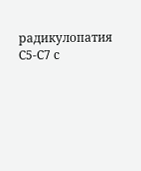радикулопатия С5-С7 с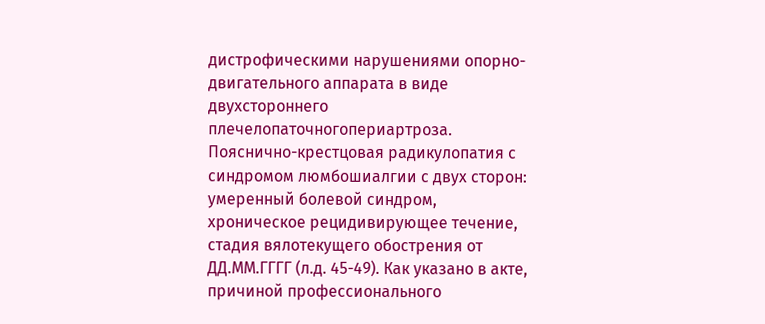дистрофическими нарушениями опорно-двигательного аппарата в виде двухстороннего плечелопаточногопериартроза. Пояснично-крестцовая радикулопатия с синдромом люмбошиалгии с двух сторон: умеренный болевой синдром, хроническое рецидивирующее течение, стадия вялотекущего обострения от ДД.ММ.ГГГГ (л.д. 45-49). Как указано в акте, причиной профессионального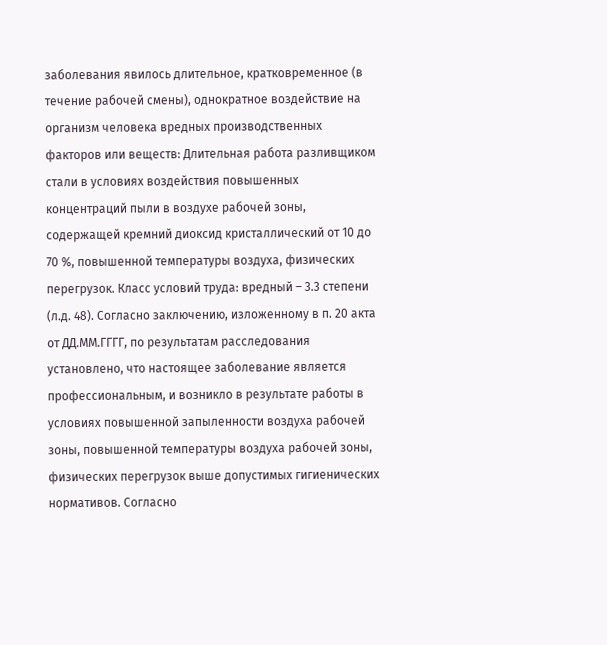заболевания явилось длительное, кратковременное (в течение рабочей смены), однократное воздействие на организм человека вредных производственных факторов или веществ: Длительная работа разливщиком стали в условиях воздействия повышенных концентраций пыли в воздухе рабочей зоны, содержащей кремний диоксид кристаллический от 10 до 70 %, повышенной температуры воздуха, физических перегрузок. Класс условий труда: вредный – 3.3 степени (л.д. 48). Согласно заключению, изложенному в п. 20 акта от ДД.ММ.ГГГГ, по результатам расследования установлено, что настоящее заболевание является профессиональным, и возникло в результате работы в условиях повышенной запыленности воздуха рабочей зоны, повышенной температуры воздуха рабочей зоны, физических перегрузок выше допустимых гигиенических нормативов. Согласно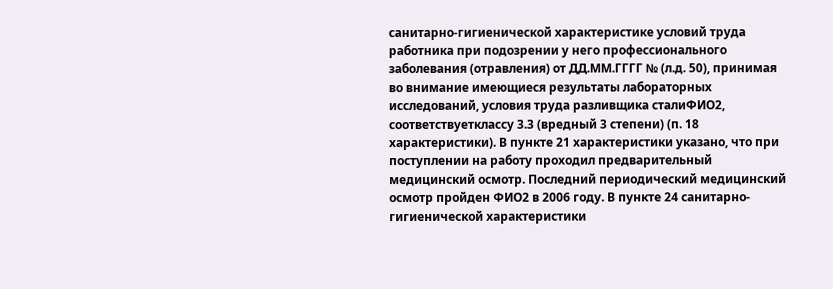санитарно-гигиенической характеристике условий труда работника при подозрении у него профессионального заболевания (отравления) от ДД.ММ.ГГГГ № (л.д. 50), принимая во внимание имеющиеся результаты лабораторных исследований, условия труда разливщика сталиФИО2, соответствуетклассу 3.3 (вредный 3 степени) (п. 18 характеристики). В пункте 21 характеристики указано, что при поступлении на работу проходил предварительный медицинский осмотр. Последний периодический медицинский осмотр пройден ФИО2 в 2006 году. В пункте 24 санитарно-гигиенической характеристики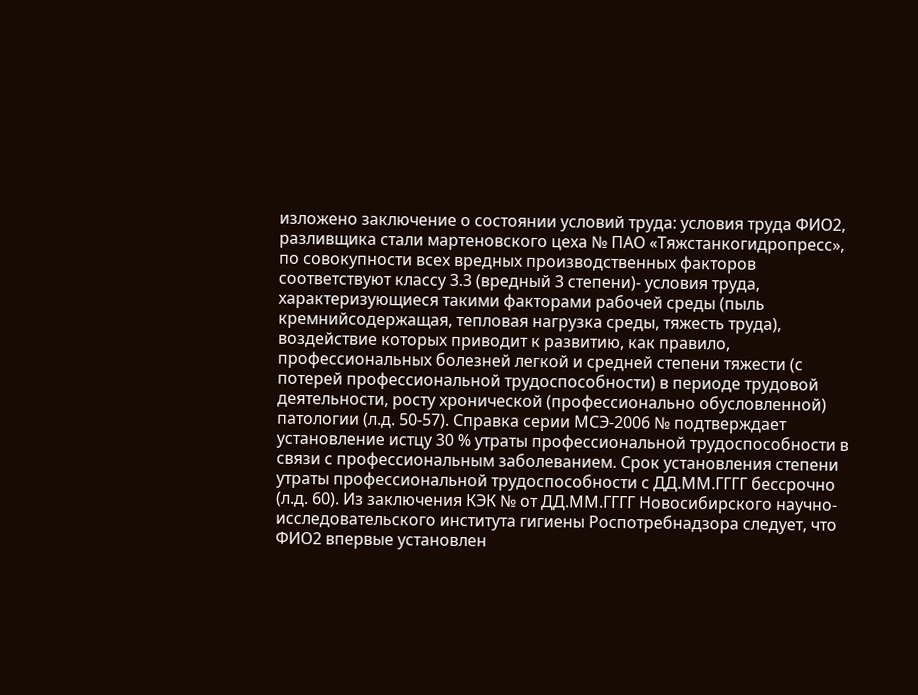изложено заключение о состоянии условий труда: условия труда ФИО2, разливщика стали мартеновского цеха № ПАО «Тяжстанкогидропресс», по совокупности всех вредных производственных факторов соответствуют классу 3.3 (вредный 3 степени)- условия труда, характеризующиеся такими факторами рабочей среды (пыль кремнийсодержащая, тепловая нагрузка среды, тяжесть труда), воздействие которых приводит к развитию, как правило, профессиональных болезней легкой и средней степени тяжести (с потерей профессиональной трудоспособности) в периоде трудовой деятельности, росту хронической (профессионально обусловленной) патологии (л.д. 50-57). Справка серии МСЭ-2006 № подтверждает установление истцу 30 % утраты профессиональной трудоспособности в связи с профессиональным заболеванием. Срок установления степени утраты профессиональной трудоспособности с ДД.ММ.ГГГГ бессрочно (л.д. 60). Из заключения КЭК № от ДД.ММ.ГГГГ Новосибирского научно-исследовательского института гигиены Роспотребнадзора следует, что ФИО2 впервые установлен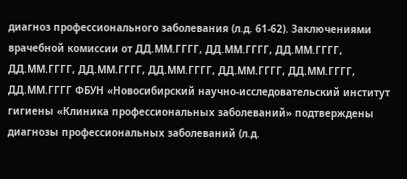диагноз профессионального заболевания (л.д. 61-62). Заключениями врачебной комиссии от ДД.ММ.ГГГГ, ДД.ММ.ГГГГ, ДД.ММ.ГГГГ, ДД.ММ.ГГГГ, ДД.ММ.ГГГГ, ДД.ММ.ГГГГ, ДД.ММ.ГГГГ, ДД.ММ.ГГГГ, ДД.ММ.ГГГГ ФБУН «Новосибирский научно-исследовательский институт гигиены «Клиника профессиональных заболеваний» подтверждены диагнозы профессиональных заболеваний (л.д.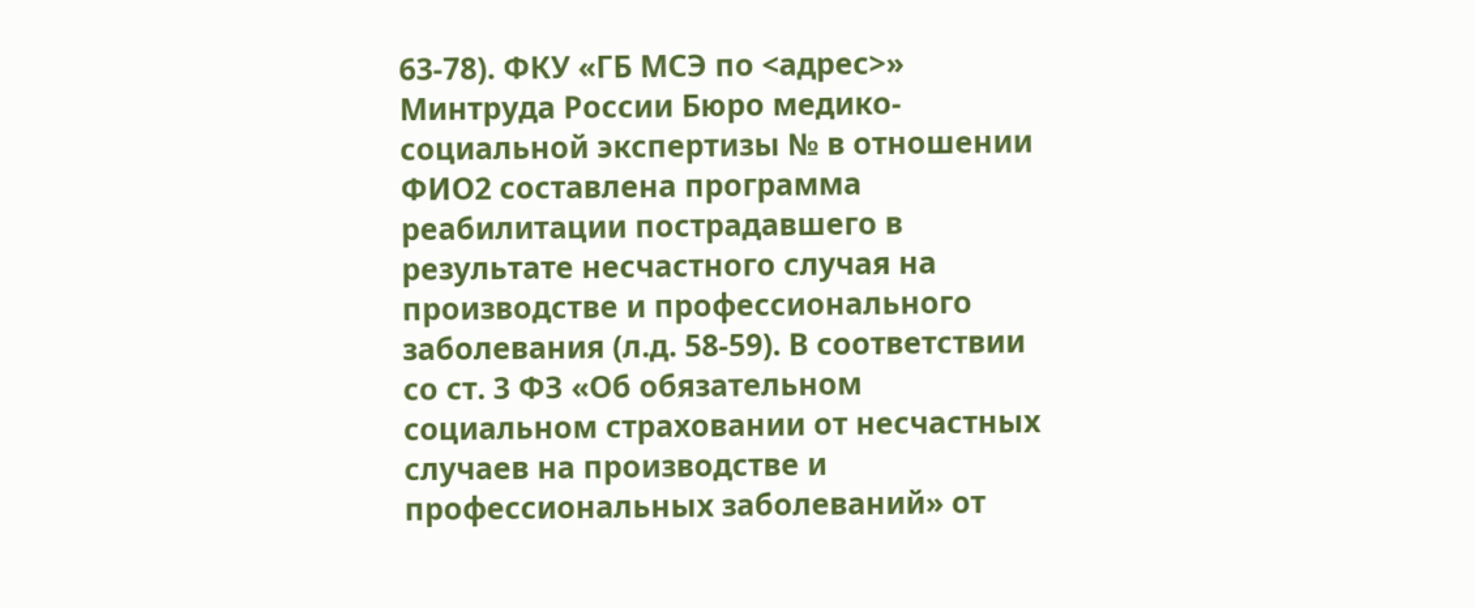63-78). ФКУ «ГБ МСЭ по <адрес>» Минтруда России Бюро медико-социальной экспертизы № в отношении ФИО2 составлена программа реабилитации пострадавшего в результате несчастного случая на производстве и профессионального заболевания (л.д. 58-59). В соответствии со ст. 3 ФЗ «Об обязательном социальном страховании от несчастных случаев на производстве и профессиональных заболеваний» от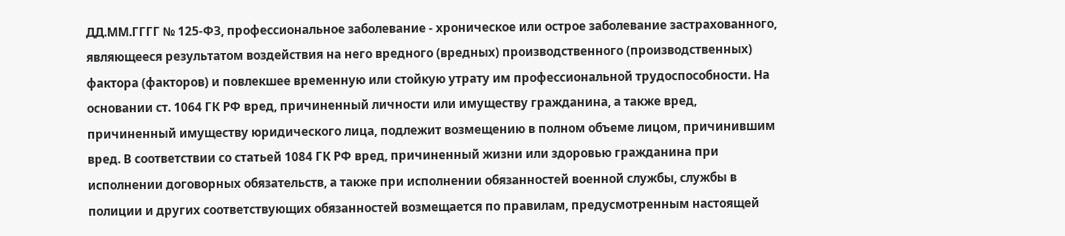ДД.ММ.ГГГГ № 125-ФЗ, профессиональное заболевание - хроническое или острое заболевание застрахованного, являющееся результатом воздействия на него вредного (вредных) производственного (производственных) фактора (факторов) и повлекшее временную или стойкую утрату им профессиональной трудоспособности. На основании ст. 1064 ГК РФ вред, причиненный личности или имуществу гражданина, а также вред, причиненный имуществу юридического лица, подлежит возмещению в полном объеме лицом, причинившим вред. В соответствии со статьей 1084 ГК РФ вред, причиненный жизни или здоровью гражданина при исполнении договорных обязательств, а также при исполнении обязанностей военной службы, службы в полиции и других соответствующих обязанностей возмещается по правилам, предусмотренным настоящей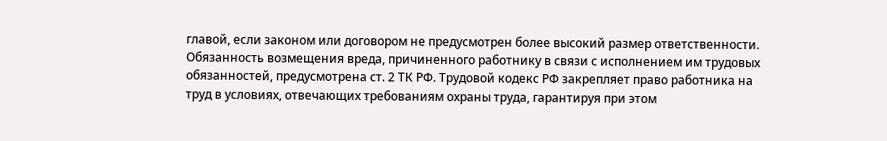главой, если законом или договором не предусмотрен более высокий размер ответственности. Обязанность возмещения вреда, причиненного работнику в связи с исполнением им трудовых обязанностей, предусмотрена ст. 2 ТК РФ. Трудовой кодекс РФ закрепляет право работника на труд в условиях, отвечающих требованиям охраны труда, гарантируя при этом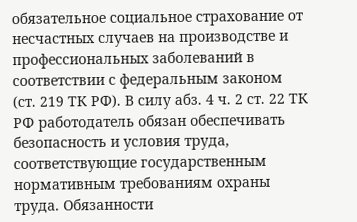обязательное социальное страхование от несчастных случаев на производстве и профессиональных заболеваний в соответствии с федеральным законом (ст. 219 ТК РФ). В силу абз. 4 ч. 2 ст. 22 ТК РФ работодатель обязан обеспечивать безопасность и условия труда, соответствующие государственным нормативным требованиям охраны труда. Обязанности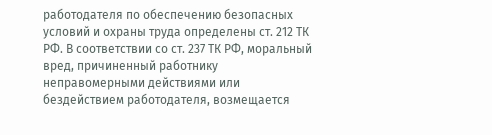работодателя по обеспечению безопасных условий и охраны труда определены ст. 212 ТК РФ. В соответствии со ст. 237 ТК РФ, моральный вред, причиненный работнику неправомерными действиями или бездействием работодателя, возмещается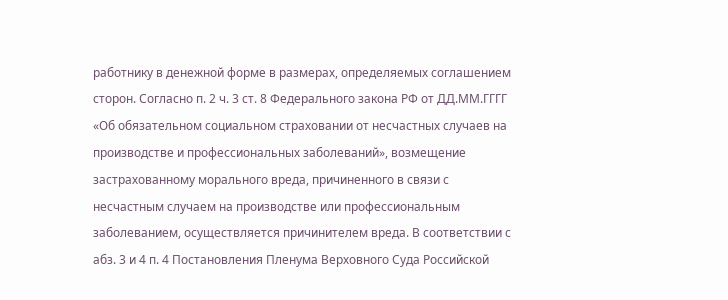работнику в денежной форме в размерах, определяемых соглашением сторон. Согласно п. 2 ч. 3 ст. 8 Федерального закона РФ от ДД.ММ.ГГГГ «Об обязательном социальном страховании от несчастных случаев на производстве и профессиональных заболеваний», возмещение застрахованному морального вреда, причиненного в связи с несчастным случаем на производстве или профессиональным заболеванием, осуществляется причинителем вреда. В соответствии с абз. 3 и 4 п. 4 Постановления Пленума Верховного Суда Российской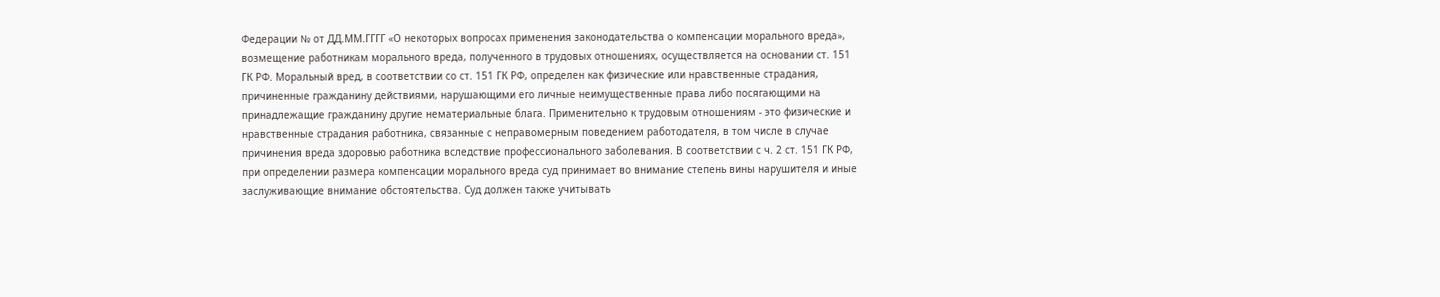Федерации № от ДД.ММ.ГГГГ «О некоторых вопросах применения законодательства о компенсации морального вреда», возмещение работникам морального вреда, полученного в трудовых отношениях, осуществляется на основании ст. 151 ГК РФ. Моральный вред, в соответствии со ст. 151 ГК РФ, определен как физические или нравственные страдания, причиненные гражданину действиями, нарушающими его личные неимущественные права либо посягающими на принадлежащие гражданину другие нематериальные блага. Применительно к трудовым отношениям - это физические и нравственные страдания работника, связанные с неправомерным поведением работодателя, в том числе в случае причинения вреда здоровью работника вследствие профессионального заболевания. В соответствии с ч. 2 ст. 151 ГК РФ, при определении размера компенсации морального вреда суд принимает во внимание степень вины нарушителя и иные заслуживающие внимание обстоятельства. Суд должен также учитывать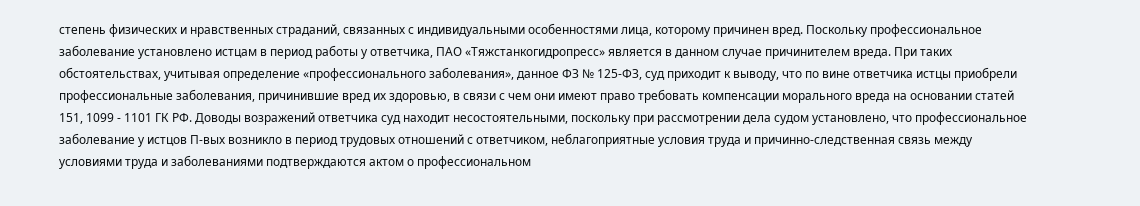степень физических и нравственных страданий, связанных с индивидуальными особенностями лица, которому причинен вред. Поскольку профессиональное заболевание установлено истцам в период работы у ответчика, ПАО «Тяжстанкогидропресс» является в данном случае причинителем вреда. При таких обстоятельствах, учитывая определение «профессионального заболевания», данное ФЗ № 125-ФЗ, суд приходит к выводу, что по вине ответчика истцы приобрели профессиональные заболевания, причинившие вред их здоровью, в связи с чем они имеют право требовать компенсации морального вреда на основании статей 151, 1099 - 1101 ГК РФ. Доводы возражений ответчика суд находит несостоятельными, поскольку при рассмотрении дела судом установлено, что профессиональное заболевание у истцов П-вых возникло в период трудовых отношений с ответчиком, неблагоприятные условия труда и причинно-следственная связь между условиями труда и заболеваниями подтверждаются актом о профессиональном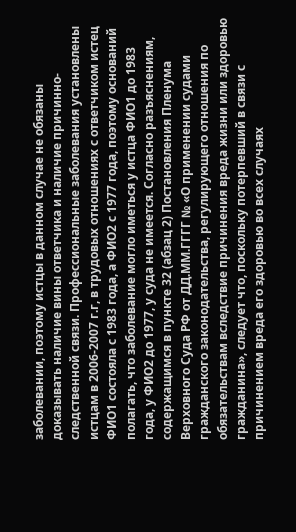заболевании, поэтому истцы в данном случае не обязаны доказывать наличие вины ответчика и наличие причинно-следственной связи. Профессиональные заболевания установлены истцам в 2006-2007 г.г, в трудовых отношениях с ответчиком истец ФИО1 состояла с 1983 года, а ФИО2 с 1977 года, поэтому оснований полагать, что заболевание могло иметься у истца ФИО1 до 1983 года, у ФИО2 до 1977, у суда не имеется. Согласно разъяснениям, содержащимся в пункте 32 (абзац 2) Постановления Пленума Верховного Суда РФ от ДД.ММ.ГГГГ № «О применении судами гражданского законодательства, регулирующего отношения по обязательствам вследствие причинения вреда жизни или здоровью гражданина», следует что, поскольку потерпевший в связи с причинением вреда его здоровью во всех случаях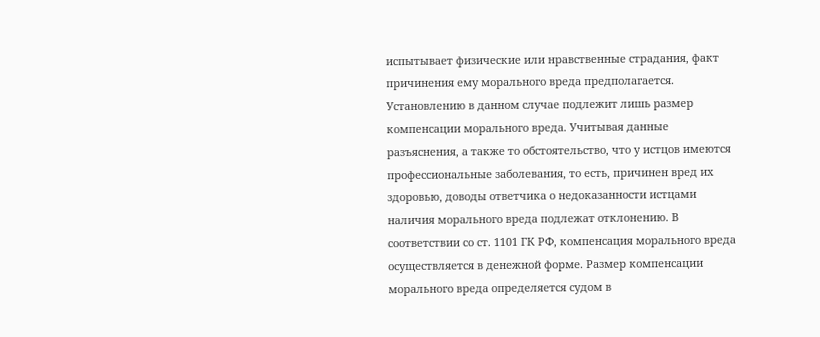испытывает физические или нравственные страдания, факт причинения ему морального вреда предполагается. Установлению в данном случае подлежит лишь размер компенсации морального вреда. Учитывая данные разъяснения, а также то обстоятельство, что у истцов имеются профессиональные заболевания, то есть, причинен вред их здоровью, доводы ответчика о недоказанности истцами наличия морального вреда подлежат отклонению. В соответствии со ст. 1101 ГК РФ, компенсация морального вреда осуществляется в денежной форме. Размер компенсации морального вреда определяется судом в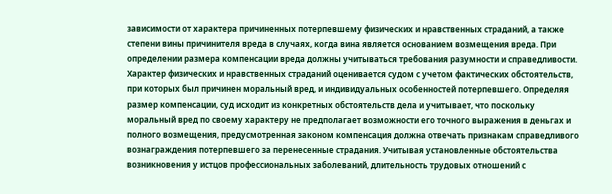зависимости от характера причиненных потерпевшему физических и нравственных страданий, а также степени вины причинителя вреда в случаях, когда вина является основанием возмещения вреда. При определении размера компенсации вреда должны учитываться требования разумности и справедливости. Характер физических и нравственных страданий оценивается судом с учетом фактических обстоятельств, при которых был причинен моральный вред, и индивидуальных особенностей потерпевшего. Определяя размер компенсации, суд исходит из конкретных обстоятельств дела и учитывает, что поскольку моральный вред по своему характеру не предполагает возможности его точного выражения в деньгах и полного возмещения, предусмотренная законом компенсация должна отвечать признакам справедливого вознаграждения потерпевшего за перенесенные страдания. Учитывая установленные обстоятельства возникновения у истцов профессиональных заболеваний, длительность трудовых отношений с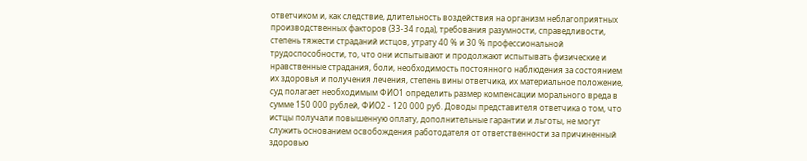ответчиком и, как следствие, длительность воздействия на организм неблагоприятных производственных факторов (33-34 года), требования разумности, справедливости, степень тяжести страданий истцов, утрату 40 % и 30 % профессиональной трудоспособности, то, что они испытывают и продолжают испытывать физические и нравственные страдания, боли, необходимость постоянного наблюдения за состоянием их здоровья и получения лечения, степень вины ответчика, их материальное положение, суд полагает необходимым ФИО1 определить размер компенсации морального вреда в сумме 150 000 рублей, ФИО2 - 120 000 руб. Доводы представителя ответчика о том, что истцы получали повышенную оплату, дополнительные гарантии и льготы, не могут служить основанием освобождения работодателя от ответственности за причиненный здоровью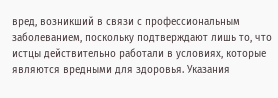вред, возникший в связи с профессиональным заболеванием, поскольку подтверждают лишь то, что истцы действительно работали в условиях, которые являются вредными для здоровья. Указания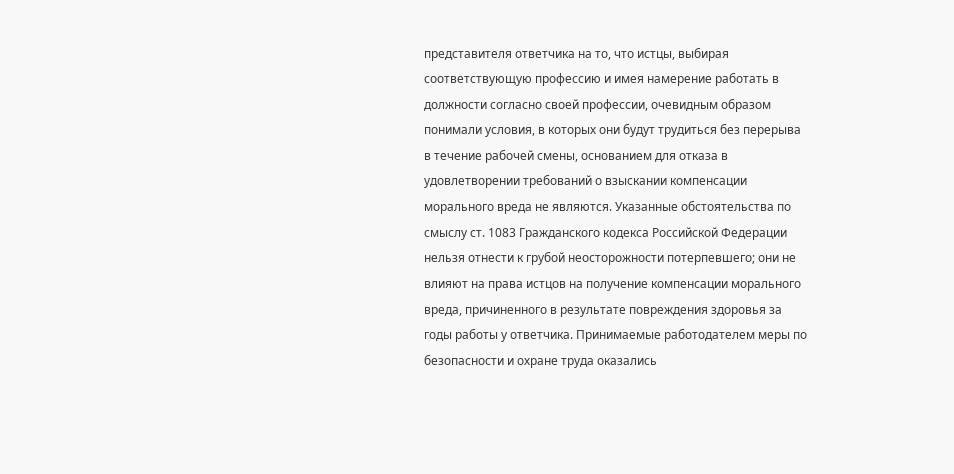представителя ответчика на то, что истцы, выбирая соответствующую профессию и имея намерение работать в должности согласно своей профессии, очевидным образом понимали условия, в которых они будут трудиться без перерыва в течение рабочей смены, основанием для отказа в удовлетворении требований о взыскании компенсации морального вреда не являются. Указанные обстоятельства по смыслу ст. 1083 Гражданского кодекса Российской Федерации нельзя отнести к грубой неосторожности потерпевшего; они не влияют на права истцов на получение компенсации морального вреда, причиненного в результате повреждения здоровья за годы работы у ответчика. Принимаемые работодателем меры по безопасности и охране труда оказались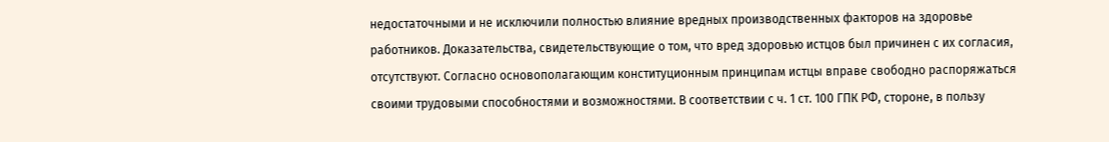недостаточными и не исключили полностью влияние вредных производственных факторов на здоровье работников. Доказательства, свидетельствующие о том, что вред здоровью истцов был причинен с их согласия, отсутствуют. Согласно основополагающим конституционным принципам истцы вправе свободно распоряжаться своими трудовыми способностями и возможностями. В соответствии с ч. 1 ст. 100 ГПК РФ, стороне, в пользу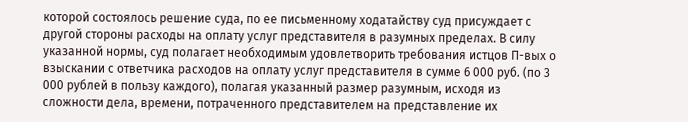которой состоялось решение суда, по ее письменному ходатайству суд присуждает с другой стороны расходы на оплату услуг представителя в разумных пределах. В силу указанной нормы, суд полагает необходимым удовлетворить требования истцов П-вых о взыскании с ответчика расходов на оплату услуг представителя в сумме 6 000 руб. (по 3 000 рублей в пользу каждого), полагая указанный размер разумным, исходя из сложности дела, времени, потраченного представителем на представление их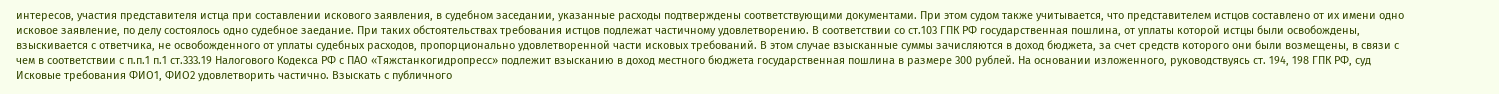интересов, участия представителя истца при составлении искового заявления, в судебном заседании, указанные расходы подтверждены соответствующими документами. При этом судом также учитывается, что представителем истцов составлено от их имени одно исковое заявление, по делу состоялось одно судебное заедание. При таких обстоятельствах требования истцов подлежат частичному удовлетворению. В соответствии со ст.103 ГПК РФ государственная пошлина, от уплаты которой истцы были освобождены, взыскивается с ответчика, не освобожденного от уплаты судебных расходов, пропорционально удовлетворенной части исковых требований. В этом случае взысканные суммы зачисляются в доход бюджета, за счет средств которого они были возмещены, в связи с чем в соответствии с п.п.1 п.1 ст.333.19 Налогового Кодекса РФ с ПАО «Тяжстанкогидропресс» подлежит взысканию в доход местного бюджета государственная пошлина в размере 300 рублей. На основании изложенного, руководствуясь ст. 194, 198 ГПК РФ, суд Исковые требования ФИО1, ФИО2 удовлетворить частично. Взыскать с публичного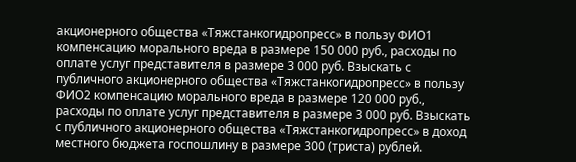акционерного общества «Тяжстанкогидропресс» в пользу ФИО1 компенсацию морального вреда в размере 150 000 руб., расходы по оплате услуг представителя в размере 3 000 руб. Взыскать с публичного акционерного общества «Тяжстанкогидропресс» в пользу ФИО2 компенсацию морального вреда в размере 120 000 руб., расходы по оплате услуг представителя в размере 3 000 руб. Взыскать с публичного акционерного общества «Тяжстанкогидропресс» в доход местного бюджета госпошлину в размере 300 (триста) рублей.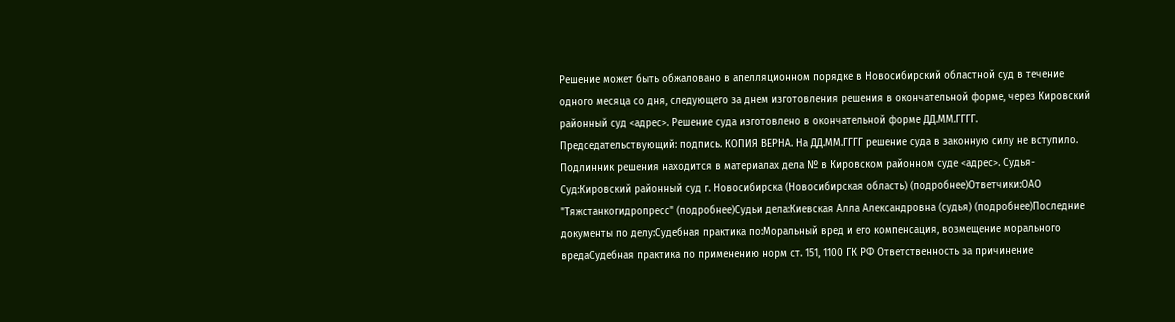Решение может быть обжаловано в апелляционном порядке в Новосибирский областной суд в течение одного месяца со дня, следующего за днем изготовления решения в окончательной форме, через Кировский районный суд <адрес>. Решение суда изготовлено в окончательной форме ДД.ММ.ГГГГ. Председательствующий: подпись. КОПИЯ ВЕРНА. На ДД.ММ.ГГГГ решение суда в законную силу не вступило. Подлинник решения находится в материалах дела № в Кировском районном суде <адрес>. Судья- Суд:Кировский районный суд г. Новосибирска (Новосибирская область) (подробнее)Ответчики:ОАО "Тяжстанкогидропресс" (подробнее)Судьи дела:Киевская Алла Александровна (судья) (подробнее)Последние документы по делу:Судебная практика по:Моральный вред и его компенсация, возмещение морального вредаСудебная практика по применению норм ст. 151, 1100 ГК РФ Ответственность за причинение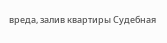вреда, залив квартиры Судебная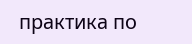практика по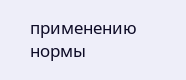применению нормы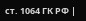ст. 1064 ГК РФ |